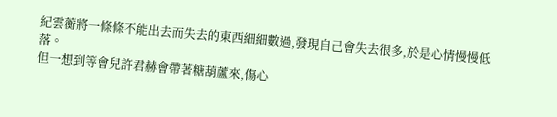紀雲蘅將一條條不能出去而失去的東西細細數過,發現自己會失去很多,於是心情慢慢低落。
但一想到等會兒許君赫會帶著糖葫蘆來,傷心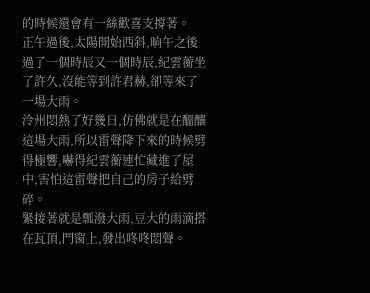的時候還會有一絲歡喜支撐著。
正午過後,太陽開始西斜,晌午之後過了一個時辰又一個時辰,紀雲蘅坐了許久,沒能等到許君赫,卻等來了一場大雨。
泠州悶熱了好幾日,仿佛就是在醞釀這場大雨,所以雷聲降下來的時候劈得極響,嚇得紀雲蘅連忙藏進了屋中,害怕這雷聲把自己的房子給劈碎。
緊接著就是瓢潑大雨,豆大的雨滴搭在瓦頂,門窗上,發出咚咚悶聲。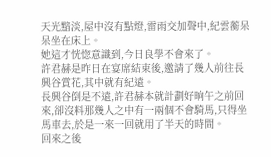天光黯淡,屋中沒有點燈,雷雨交加聲中,紀雲蘅呆呆坐在床上。
她這才恍惚意識到,今日良學不會來了。
許君赫是昨日在宴席結束後,邀請了幾人前往長興谷賞花,其中就有紀遠。
長興谷倒是不遠,許君赫本就計劃好晌午之前回來,卻沒料那幾人之中有一兩個不會騎馬,只得坐馬車去,於是一來一回就用了半天的時間。
回來之後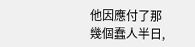他因應付了那幾個蠢人半日,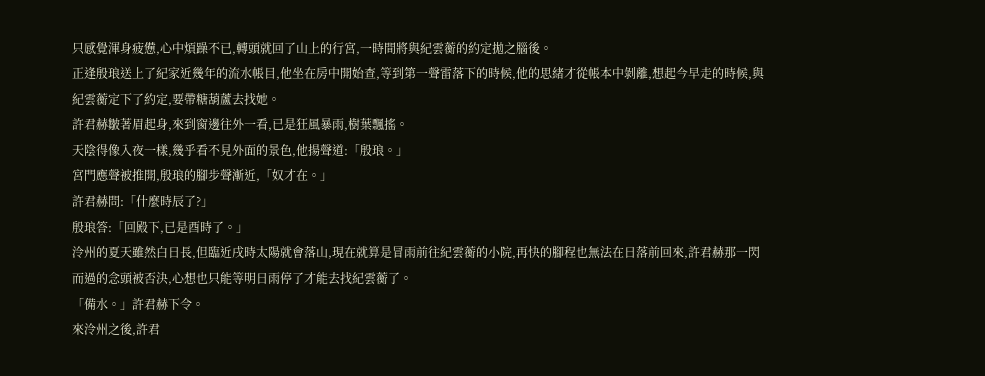只感覺渾身疲憊,心中煩躁不已,轉頭就回了山上的行宮,一時間將與紀雲蘅的約定拋之腦後。
正逢殷琅送上了紀家近幾年的流水帳目,他坐在房中開始查,等到第一聲雷落下的時候,他的思緒才從帳本中剝離,想起今早走的時候,與紀雲蘅定下了約定,要帶糖葫蘆去找她。
許君赫皺著眉起身,來到窗邊往外一看,已是狂風暴雨,樹葉飄搖。
天陰得像入夜一樣,幾乎看不見外面的景色,他揚聲道:「殷琅。」
宮門應聲被推開,殷琅的腳步聲漸近,「奴才在。」
許君赫問:「什麼時辰了?」
殷琅答:「回殿下,已是酉時了。」
泠州的夏天雖然白日長,但臨近戌時太陽就會落山,現在就算是冒雨前往紀雲蘅的小院,再快的腳程也無法在日落前回來,許君赫那一閃而過的念頭被否決,心想也只能等明日雨停了才能去找紀雲蘅了。
「備水。」許君赫下令。
來泠州之後,許君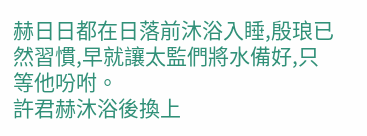赫日日都在日落前沐浴入睡,殷琅已然習慣,早就讓太監們將水備好,只等他吩咐。
許君赫沐浴後換上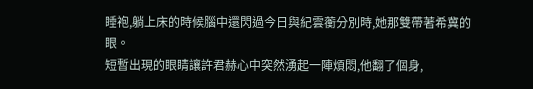睡袍,躺上床的時候腦中還閃過今日與紀雲蘅分別時,她那雙帶著希冀的眼。
短暫出現的眼睛讓許君赫心中突然湧起一陣煩悶,他翻了個身,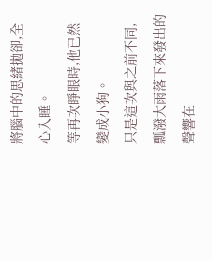將腦中的思緒拋卻,全心入睡。
等再次睜眼時,他已然變成小狗。
只是這次與之前不同,瓢潑大雨落下來發出的聲響在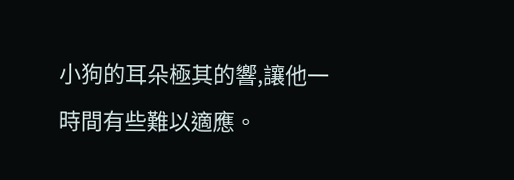小狗的耳朵極其的響,讓他一時間有些難以適應。